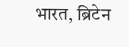भारत, ब्रिटेन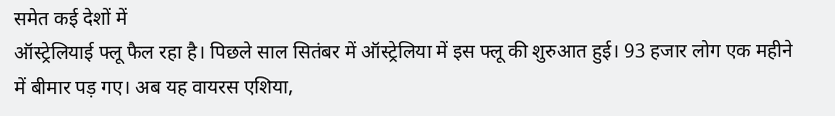समेत कई देशों में
ऑस्ट्रेलियाई फ्लू फैल रहा है। पिछले साल सितंबर में ऑस्ट्रेलिया में इस फ्लू की शुरुआत हुई। 93 हजार लोग एक महीने में बीमार पड़ गए। अब यह वायरस एशिया,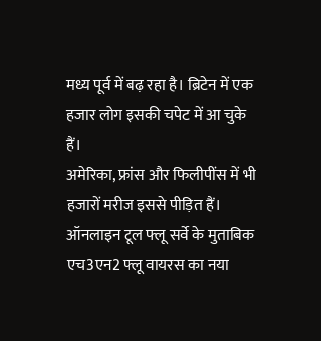मध्य पूर्व में बढ़ रहा है। ब्रिटेन में एक हजार लोग इसकी चपेट में आ चुके हैं।
अमेरिका, फ्रांस और फिलीपींस में भी हजारों मरीज इससे पीड़ित हैं।
ऑनलाइन टूल फ्लू सर्वे के मुताबिक एच3एन2 फ्लू वायरस का नया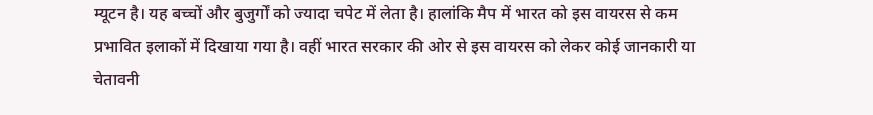म्यूटन है। यह बच्चों और बुजुर्गों को ज्यादा चपेट में लेता है। हालांकि मैप में भारत को इस वायरस से कम प्रभावित इलाकों में दिखाया गया है। वहीं भारत सरकार की ओर से इस वायरस को लेकर कोई जानकारी या चेतावनी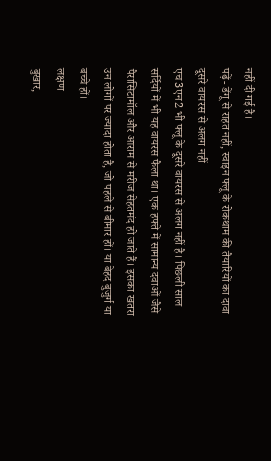नहीं दी गई है।
पढ़ें- डेंगू से राहत नहीं, स्वाइन फ्लू के रोकथाम की तैयारियों का दावा
दूसरे वायरस से अलग नहीं
एच3एन2 भी फ्लू के दूसरे वायरस से अलग नहीं है। पिछली साल सर्दियों में भी यह वायरस फैला था। एक हफ्ते में सामान्य दवाओं जैसे पैरासिटामॉल और आराम से मरीज सेहतमंद हो जाते हैं। इसका खतरा उन लोगों पर ज्यादा होता है, जो पहले से बीमार हों। या बेहद बुजुर्ग या बच्चे हों।
लक्षण
बुखार,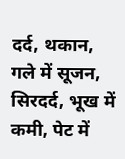दर्द, थकान, गले में सूजन, सिरदर्द, भूख में कमी, पेट में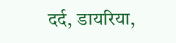दर्द, डायरिया,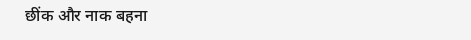छींक और नाक बहना